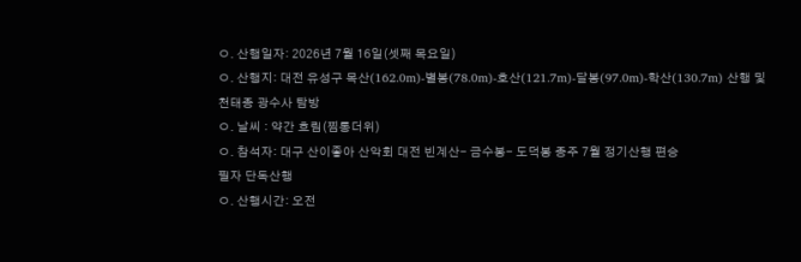ㅇ. 산행일자: 2026년 7월 16일(셋째 목요일)
ㅇ. 산행지: 대전 유성구 목산(162.0m)-별봉(78.0m)-호산(121.7m)-달봉(97.0m)-학산(130.7m) 산행 및
천태종 광수사 탐방
ㅇ. 날씨 : 약간 흐림(찜통더위)
ㅇ. 참석자: 대구 산이좋아 산악회 대전 빈계산- 금수봉- 도덕봉 종주 7월 정기산행 편승
필자 단독산행
ㅇ. 산행시간: 오전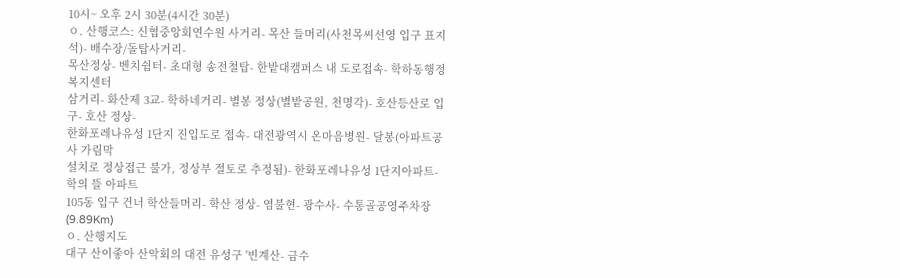10시~ 오후 2시 30분(4시간 30분)
ㅇ. 산행코스: 신협중앙회연수원 사거리- 목산 들머리(사천목씨선영 입구 표지석)- 배수장/돌탑사거리-
목산정상- 벤치쉼터- 초대형 송전철탑- 한밭대캠퍼스 내 도로접속- 학하동행정복지센터
삼거리- 화산제 3교- 학하네거리- 별봉 정상(별밭공원, 천명각)- 호산등산로 입구- 호산 정상-
한화포레나유성 1단지 진입도로 접속- 대전광역시 온마음병원- 달봉(아파트공사 가림막
설치로 정상접근 불가, 정상부 절토로 추정됨)- 한화포레나유성 1단지아파트- 학의 뜰 아파트
105동 입구 건너 학산들머리- 학산 정상- 염불현- 광수사- 수통골공영주차장(9.89Km)
ㅇ. 산행지도
대구 산이좋아 산악회의 대전 유성구 '빈계산- 금수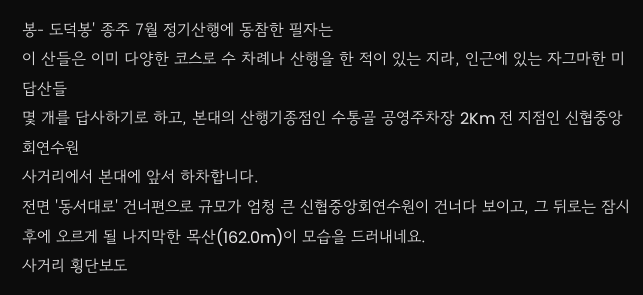봉- 도덕봉' 종주 7월 정기산행에 동참한 필자는
이 산들은 이미 다양한 코스로 수 차례나 산행을 한 적이 있는 지라, 인근에 있는 자그마한 미답산들
몇 개를 답사하기로 하고, 본대의 산행기종점인 수통골 공영주차장 2Km 전 지점인 신협중앙회연수원
사거리에서 본대에 앞서 하차합니다.
전면 '동서대로' 건너편으로 규모가 엄청 큰 신협중앙회연수원이 건너다 보이고, 그 뒤로는 잠시
후에 오르게 될 나지막한 목산(162.0m)이 모습을 드러내네요.
사거리 횡단보도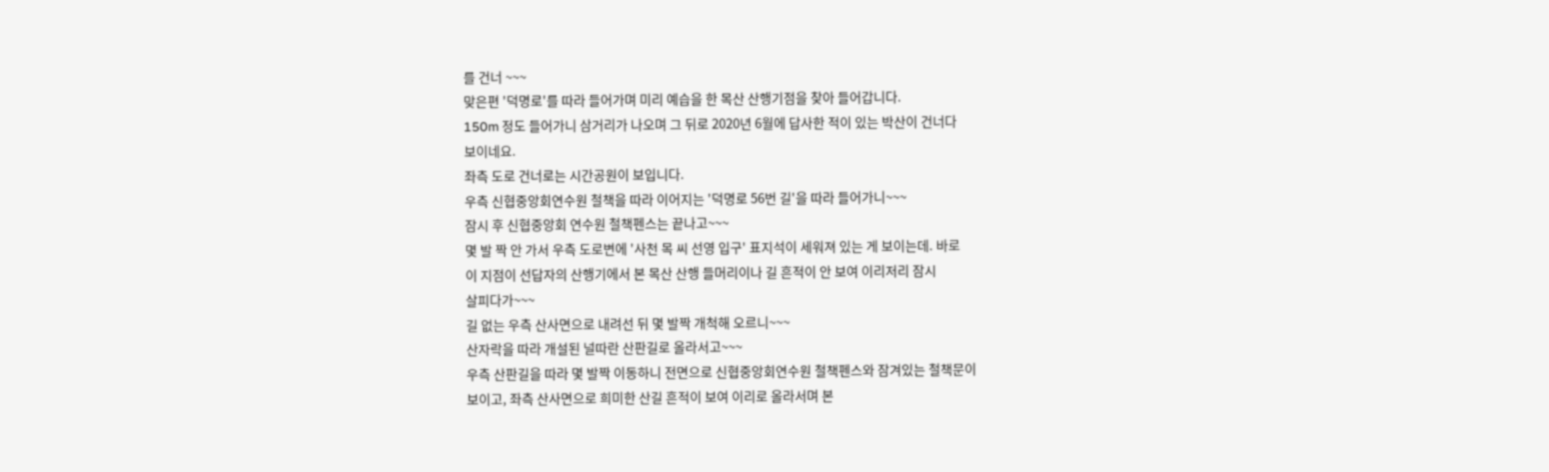를 건너 ~~~
맞은편 '덕명로'를 따라 들어가며 미리 예습을 한 목산 산행기점을 찾아 들어갑니다.
150m 정도 들어가니 삼거리가 나오며 그 뒤로 2020년 6월에 답사한 적이 있는 박산이 건너다
보이네요.
좌측 도로 건너로는 시간공원이 보입니다.
우측 신협중앙회연수원 철책을 따라 이어지는 '덕명로 56번 길'을 따라 들어가니~~~
잠시 후 신협중앙회 연수원 철책펜스는 끝나고~~~
몇 발 짝 안 가서 우측 도로변에 '사천 목 씨 선영 입구' 표지석이 세워져 있는 게 보이는데. 바로
이 지점이 선답자의 산행기에서 본 목산 산행 들머리이나 길 흔적이 안 보여 이리저리 잠시
살피다가~~~
길 없는 우측 산사면으로 내려선 뒤 몇 발짝 개척해 오르니~~~
산자락을 따라 개설된 널따란 산판길로 올라서고~~~
우측 산판길을 따라 몇 발짝 이동하니 전면으로 신협중앙회연수원 철책펜스와 잠겨있는 철책문이
보이고, 좌측 산사면으로 희미한 산길 흔적이 보여 이리로 올라서며 본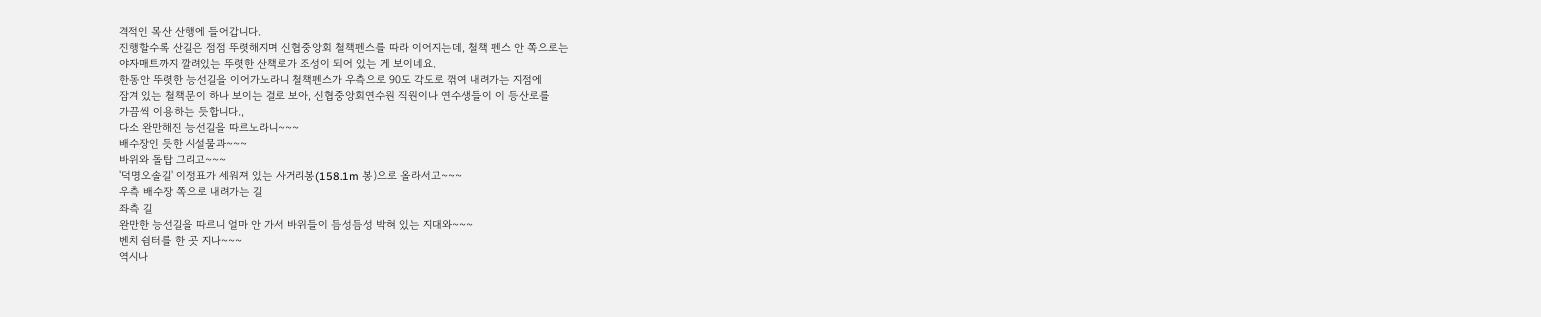격적인 목산 산행에 들어갑니다.
진행할수록 산길은 점점 뚜렷해지며 신협중앙회 철책펜스를 따라 이어지는데, 철책 펜스 안 쪽으로는
야자매트까지 깔려있는 뚜렷한 산책로가 조성이 되어 있는 게 보이네요.
한동안 뚜렷한 능선길을 이어가노라니 철책펜스가 우측으로 90도 각도로 꺾여 내려가는 지점에
잠겨 있는 철책문이 하나 보이는 걸로 보아, 신협중앙회연수원 직원이나 연수생들이 이 등산로를
가끔씩 이용하는 듯합니다.,
다소 완만해진 능선길을 따르노라니~~~
배수장인 듯한 시설물과~~~
바위와 돌탑 그리고~~~
'덕명오솔길' 이정표가 세워져 있는 사거리봉(158.1m 봉)으로 올라서고~~~
우측 배수장 쪽으로 내려가는 길
좌측 길
완만한 능선길을 따르니 얼마 안 가서 바위들이 듬성듬성 박혀 있는 지대와~~~
벤치 쉼터를 한 곳 지나~~~
역시나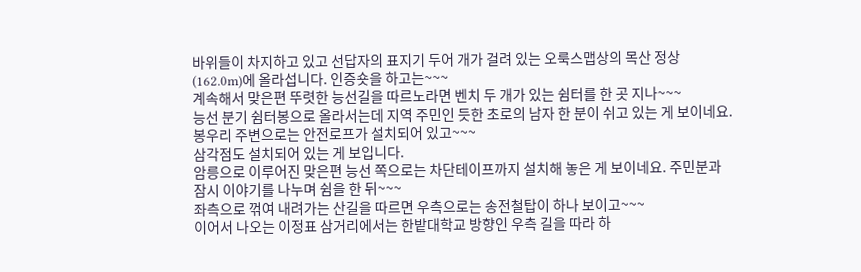바위들이 차지하고 있고 선답자의 표지기 두어 개가 걸려 있는 오룩스맵상의 목산 정상
(162.0m)에 올라섭니다. 인증숏을 하고는~~~
계속해서 맞은편 뚜렷한 능선길을 따르노라면 벤치 두 개가 있는 쉼터를 한 곳 지나~~~
능선 분기 쉼터봉으로 올라서는데 지역 주민인 듯한 초로의 남자 한 분이 쉬고 있는 게 보이네요.
봉우리 주변으로는 안전로프가 설치되어 있고~~~
삼각점도 설치되어 있는 게 보입니다.
암릉으로 이루어진 맞은편 능선 쪽으로는 차단테이프까지 설치해 놓은 게 보이네요. 주민분과
잠시 이야기를 나누며 쉼을 한 뒤~~~
좌측으로 꺾여 내려가는 산길을 따르면 우측으로는 송전철탑이 하나 보이고~~~
이어서 나오는 이정표 삼거리에서는 한밭대학교 방향인 우측 길을 따라 하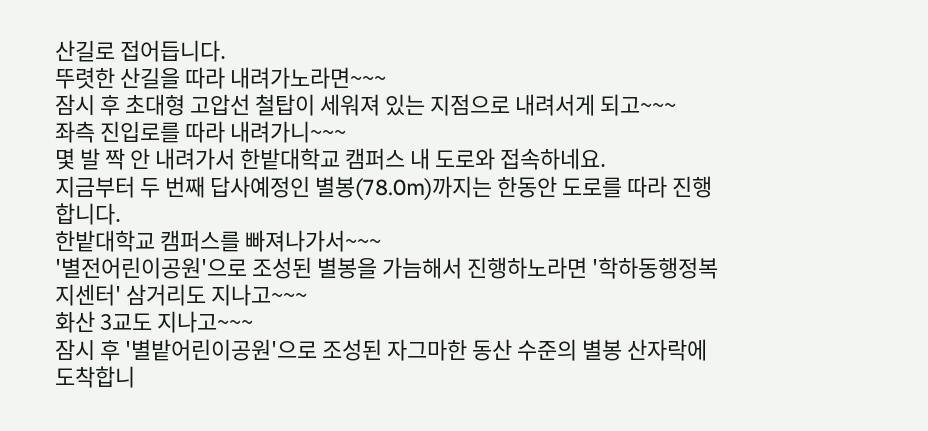산길로 접어듭니다.
뚜렷한 산길을 따라 내려가노라면~~~
잠시 후 초대형 고압선 철탑이 세워져 있는 지점으로 내려서게 되고~~~
좌측 진입로를 따라 내려가니~~~
몇 발 짝 안 내려가서 한밭대학교 캠퍼스 내 도로와 접속하네요.
지금부터 두 번째 답사예정인 별봉(78.0m)까지는 한동안 도로를 따라 진행합니다.
한밭대학교 캠퍼스를 빠져나가서~~~
'별전어린이공원'으로 조성된 별봉을 가늠해서 진행하노라면 '학하동행정복지센터' 삼거리도 지나고~~~
화산 3교도 지나고~~~
잠시 후 '별밭어린이공원'으로 조성된 자그마한 동산 수준의 별봉 산자락에 도착합니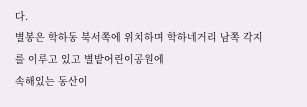다.
별봉은 학하동 북서쪽에 위치하며 학하네거리 남쪽 각지를 이루고 있고 별밭어린이공원에
속해있는 동산이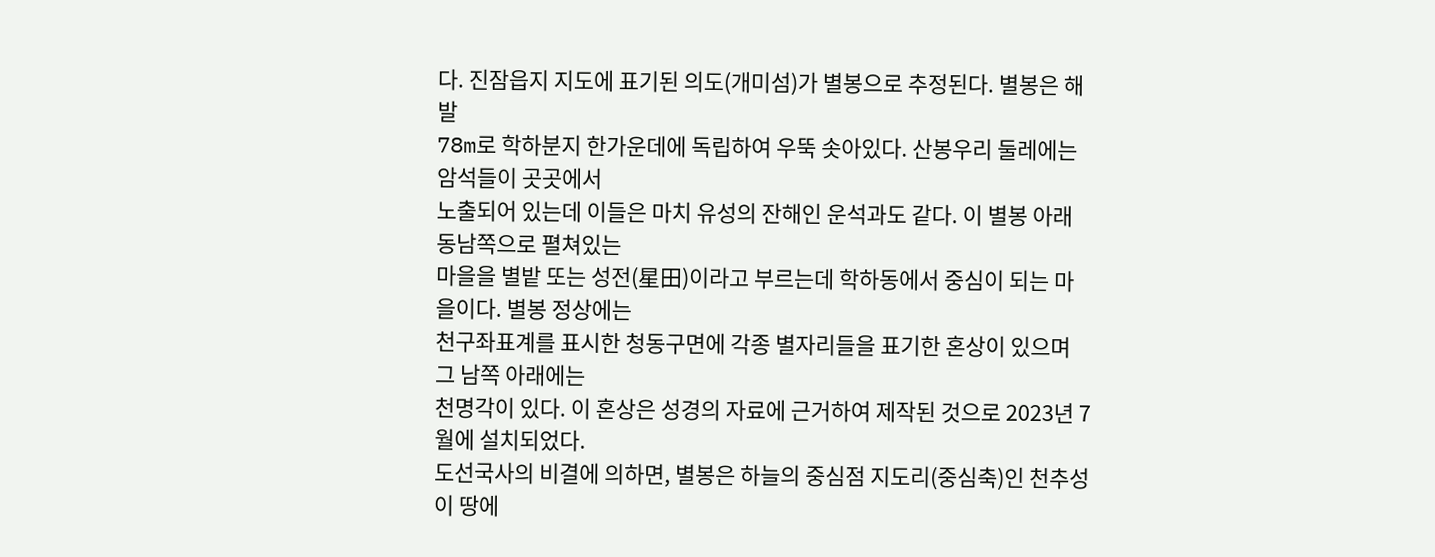다. 진잠읍지 지도에 표기된 의도(개미섬)가 별봉으로 추정된다. 별봉은 해발
78m로 학하분지 한가운데에 독립하여 우뚝 솟아있다. 산봉우리 둘레에는 암석들이 곳곳에서
노출되어 있는데 이들은 마치 유성의 잔해인 운석과도 같다. 이 별봉 아래 동남쪽으로 펼쳐있는
마을을 별밭 또는 성전(星田)이라고 부르는데 학하동에서 중심이 되는 마을이다. 별봉 정상에는
천구좌표계를 표시한 청동구면에 각종 별자리들을 표기한 혼상이 있으며 그 남쪽 아래에는
천명각이 있다. 이 혼상은 성경의 자료에 근거하여 제작된 것으로 2023년 7월에 설치되었다.
도선국사의 비결에 의하면, 별봉은 하늘의 중심점 지도리(중심축)인 천추성이 땅에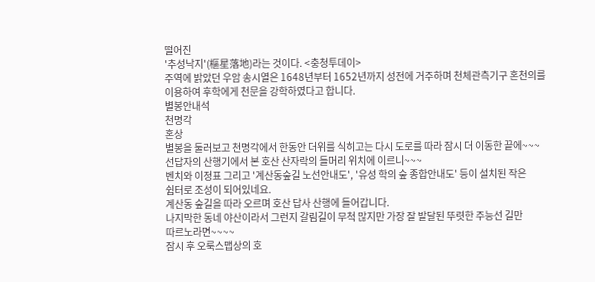떨어진
'추성낙지'(樞星落地)라는 것이다. <충청투데이>
주역에 밝았던 우암 송시열은 1648년부터 1652년까지 성전에 거주하며 천체관측기구 혼천의를
이용하여 후학에게 천문을 강학하였다고 합니다.
별봉안내석
천명각
혼상
별봉을 둘러보고 천명각에서 한동안 더위를 식히고는 다시 도로를 따라 잠시 더 이동한 끝에~~~
선답자의 산행기에서 본 호산 산자락의 들머리 위치에 이르니~~~
벤치와 이정표 그리고 '계산동숲길 노선안내도', '유성 학의 숲 종합안내도' 등이 설치된 작은
쉼터로 조성이 되어있네요.
계산동 숲길을 따라 오르며 호산 답사 산행에 들어갑니다.
나지막한 동네 야산이라서 그런지 갈림길이 무척 많지만 가장 잘 발달된 뚜렷한 주능선 길만
따르노라면~~~~
잠시 후 오룩스맵상의 호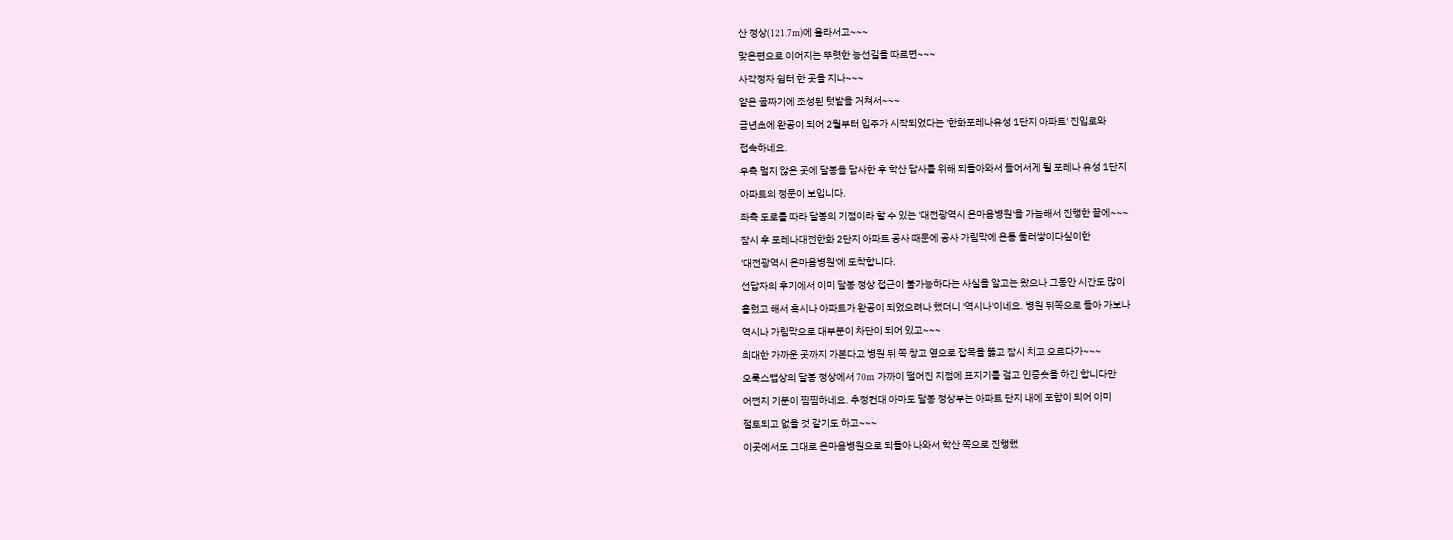산 정상(121.7m)에 올라서고~~~
맞은편으로 이어지는 뚜렷한 능선길을 따르면~~~
사각정자 쉼터 한 곳을 지나~~~
얕은 골짜기에 조성된 텃밭을 거쳐서~~~
금년초에 완공이 되어 2월부터 입주가 시작되었다는 '한화포레나유성 1단지 아파트' 진입로와
접속하네요.
우측 멀지 않은 곳에 달봉을 답사한 후 학산 답사를 위해 되돌아와서 들어서게 될 포레나 유성 1단지
아파트의 정문이 보입니다.
좌측 도로를 따라 달봉의 기점이라 할 수 있는 '대전광역시 온마음병원'을 가늠해서 진행한 끝에~~~
잠시 후 포레나대전한화 2단지 아파트 공사 때문에 공사 가림막에 온통 둘러쌓이다싶이한
'대전광역시 온마음병원'에 도착합니다.
선답자의 후기에서 이미 달봉 정상 접근이 불가능하다는 사실을 알고는 왔으나 그동안 시간도 많이
흘렀고 해서 혹시나 아파트가 완공이 되었으려나 했더니 '역시나'이네요. 병원 뒤쪽으로 돌아 가보나
역시나 가림막으로 대부분이 차단이 되어 있고~~~
최대한 가까운 곳까지 가본다고 병원 뒤 쪽 창고 옆으로 잡목을 뚫고 잠시 치고 오르다가~~~
오룩스맵상의 달봉 정상에서 70m 가까이 떨어진 지점에 표지기를 걸고 인증숏을 하긴 합니다만
어쩐지 기분이 찜찜하네요. 추정컨대 아마도 달봉 정상부는 아파트 단지 내에 포함이 되어 이미
절토되고 없을 것 같기도 하고~~~
이곳에서도 그대로 온마음병원으로 되돌아 나와서 학산 쪽으로 진행했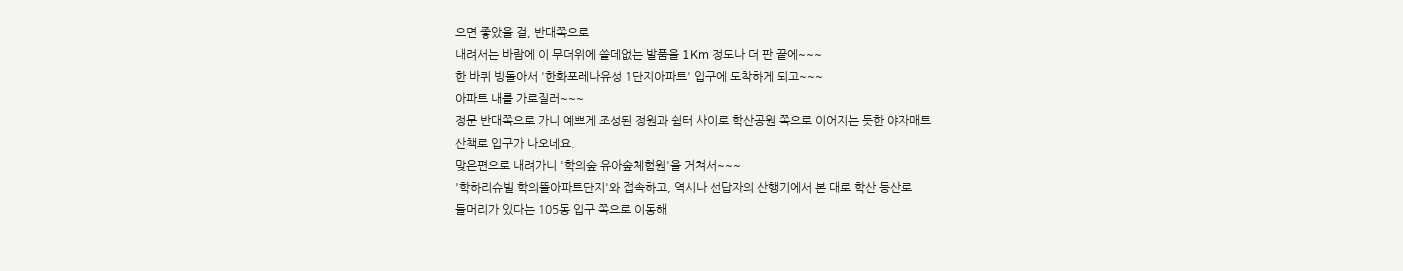으면 좋았을 걸, 반대쪽으로
내려서는 바람에 이 무더위에 쓸데없는 발품을 1Km 정도나 더 판 끝에~~~
한 바퀴 빙돌아서 '한화포레나유성 1단지아파트' 입구에 도착하게 되고~~~
아파트 내를 가로질러~~~
정문 반대쪽으로 가니 예쁘게 조성된 정원과 쉼터 사이로 학산공원 쪽으로 이어지는 듯한 야자매트
산책로 입구가 나오네요.
맞은편으로 내려가니 '학의숲 유아숲체험원'을 거쳐서~~~
'학하리슈빌 학의뜰아파트단지'와 접속하고, 역시나 선답자의 산행기에서 본 대로 학산 등산로
들머리가 있다는 105동 입구 쪽으로 이동해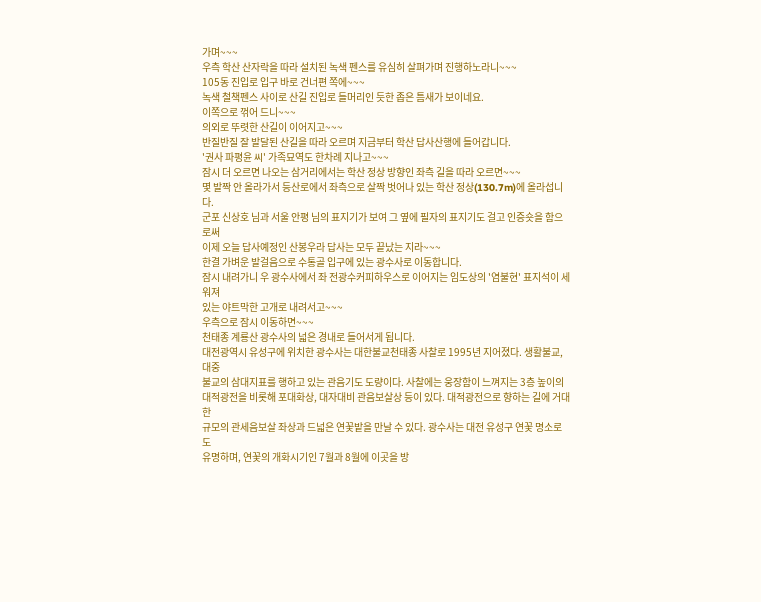가며~~~
우측 학산 산자락을 따라 설치된 녹색 펜스를 유심히 살펴가며 진행하노라니~~~
105동 진입로 입구 바로 건너편 쪽에~~~
녹색 철책펜스 사이로 산길 진입로 들머리인 듯한 좁은 틈새가 보이네요.
이쪽으로 꺾어 드니~~~
의외로 뚜렷한 산길이 이어지고~~~
반질반질 잘 발달된 산길을 따라 오르며 지금부터 학산 답사산행에 들어갑니다.
'권사 파평윤 씨' 가족묘역도 한차례 지나고~~~
잠시 더 오르면 나오는 삼거리에서는 학산 정상 방향인 좌측 길을 따라 오르면~~~
몇 발짝 안 올라가서 등산로에서 좌측으로 살짝 벗어나 있는 학산 정상(130.7m)에 올라섭니다.
군포 신상호 님과 서울 안평 님의 표지기가 보여 그 옆에 필자의 표지기도 걸고 인증숏을 함으로써
이제 오늘 답사예정인 산봉우라 답사는 모두 끝났는 지라~~~
한결 가벼운 발걸음으로 수통골 입구에 있는 광수사로 이동합니다.
잠시 내려가니 우 광수사에서 좌 전광수커피하우스로 이어지는 임도상의 '염불현' 표지석이 세워져
있는 야트막한 고개로 내려서고~~~
우측으로 잠시 이동하면~~~
천태종 계룡산 광수사의 넓은 경내로 들어서게 됩니다.
대전광역시 유성구에 위치한 광수사는 대한불교천태종 사찰로 1995년 지어졌다. 생활불교, 대중
불교의 삼대지표를 행하고 있는 관음기도 도량이다. 사찰에는 웅장함이 느껴지는 3층 높이의
대적광전을 비롯해 포대화상, 대자대비 관음보살상 등이 있다. 대적광전으로 향하는 길에 거대한
규모의 관세음보살 좌상과 드넓은 연꽃밭을 만날 수 있다. 광수사는 대전 유성구 연꽃 명소로도
유명하며, 연꽃의 개화시기인 7월과 8월에 이곳을 방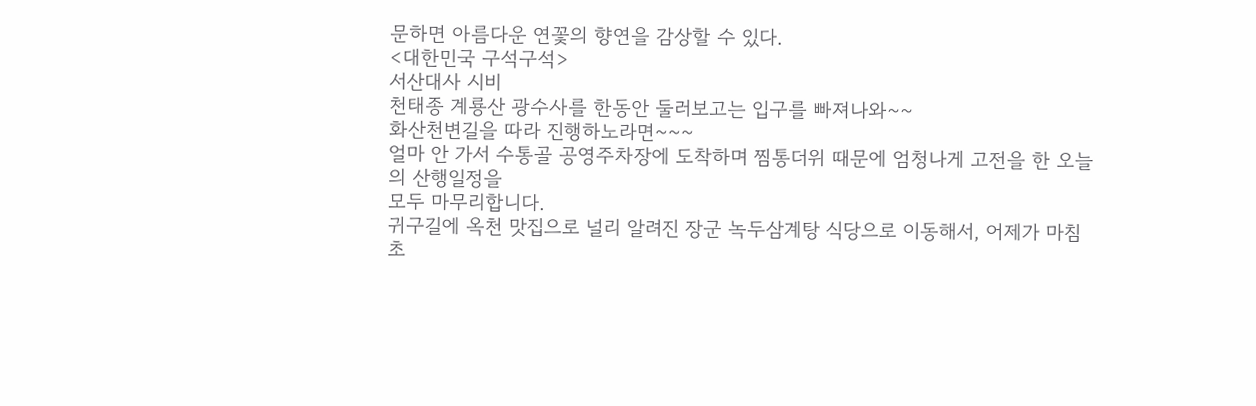문하면 아름다운 연꽃의 향연을 감상할 수 있다.
<대한민국 구석구석>
서산대사 시비
천태종 계룡산 광수사를 한동안 둘러보고는 입구를 빠져나와~~
화산천변길을 따라 진행하노라면~~~
얼마 안 가서 수통골 공영주차장에 도착하며 찜통더위 때문에 엄청나게 고전을 한 오늘의 산행일정을
모두 마무리합니다.
귀구길에 옥천 맛집으로 널리 알려진 장군 녹두삼계탕 식당으로 이동해서, 어제가 마침 초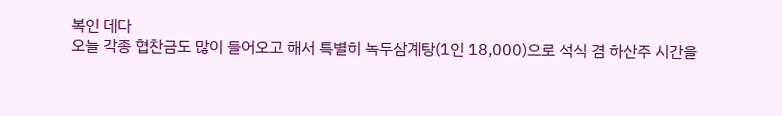복인 데다
오늘 각종 협찬금도 많이 들어오고 해서 특별히 녹두삼계탕(1인 18,000)으로 석식 겸 하산주 시간을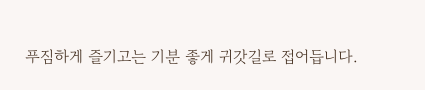푸짐하게 즐기고는 기분 좋게 귀갓길로 접어듭니다.